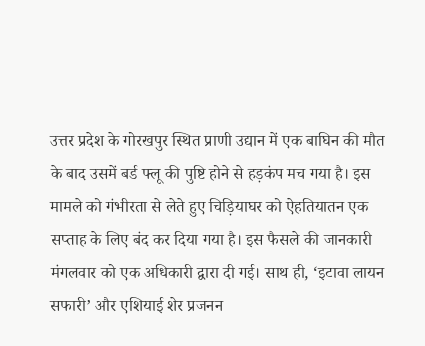उत्तर प्रदेश के गोरखपुर स्थित प्राणी उद्यान में एक बाघिन की मौत के बाद उसमें बर्ड फ्लू की पुष्टि होने से हड़कंप मच गया है। इस मामले को गंभीरता से लेते हुए चिड़ियाघर को ऐहतियातन एक सप्ताह के लिए बंद कर दिया गया है। इस फैसले की जानकारी मंगलवार को एक अधिकारी द्वारा दी गई। साथ ही, ‘इटावा लायन सफारी’ और एशियाई शेर प्रजनन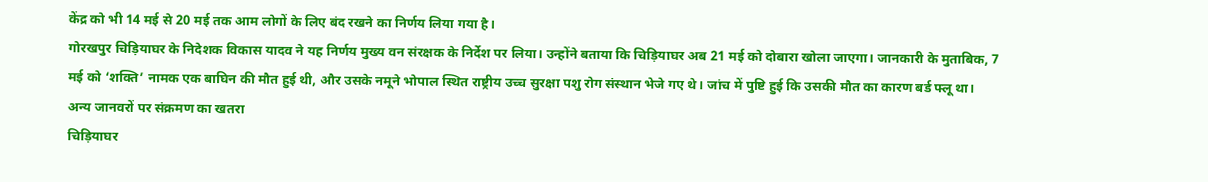केंद्र को भी 14 मई से 20 मई तक आम लोगों के लिए बंद रखने का निर्णय लिया गया है।
गोरखपुर चिड़ियाघर के निदेशक विकास यादव ने यह निर्णय मुख्य वन संरक्षक के निर्देश पर लिया। उन्होंने बताया कि चिड़ियाघर अब 21 मई को दोबारा खोला जाएगा। जानकारी के मुताबिक, 7 मई को ‘शक्ति’ नामक एक बाघिन की मौत हुई थी, और उसके नमूने भोपाल स्थित राष्ट्रीय उच्च सुरक्षा पशु रोग संस्थान भेजे गए थे। जांच में पुष्टि हुई कि उसकी मौत का कारण बर्ड फ्लू था।
अन्य जानवरों पर संक्रमण का खतरा
चिड़ियाघर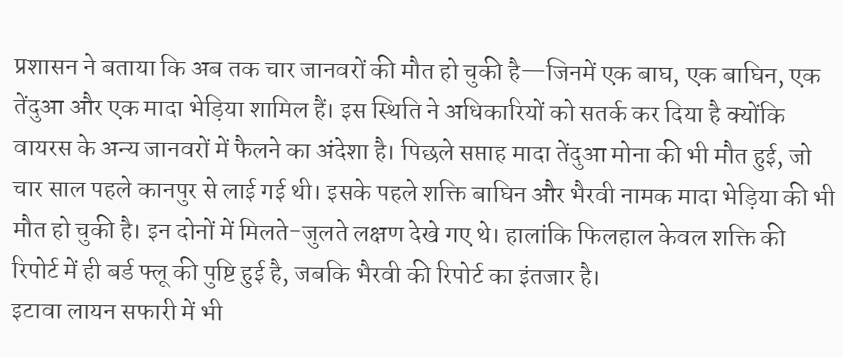प्रशासन ने बताया कि अब तक चार जानवरों की मौत हो चुकी है—जिनमें एक बाघ, एक बाघिन, एक तेंदुआ और एक मादा भेड़िया शामिल हैं। इस स्थिति ने अधिकारियों को सतर्क कर दिया है क्योंकि वायरस के अन्य जानवरों में फैलने का अंदेशा है। पिछले सप्ताह मादा तेंदुआ मोना की भी मौत हुई, जो चार साल पहले कानपुर से लाई गई थी। इसके पहले शक्ति बाघिन और भैरवी नामक मादा भेड़िया की भी मौत हो चुकी है। इन दोनों में मिलते-जुलते लक्षण देखे गए थे। हालांकि फिलहाल केवल शक्ति की रिपोर्ट में ही बर्ड फ्लू की पुष्टि हुई है, जबकि भैरवी की रिपोर्ट का इंतजार है।
इटावा लायन सफारी में भी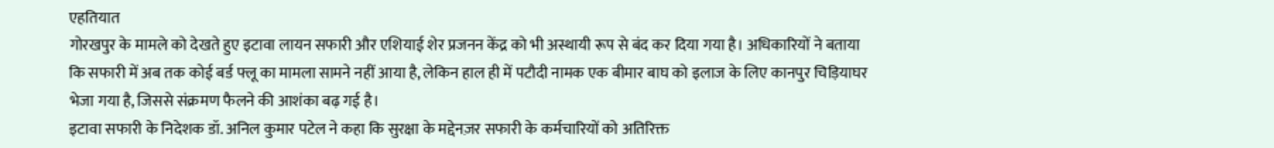एहतियात
गोरखपुर के मामले को देखते हुए इटावा लायन सफारी और एशियाई शेर प्रजनन केंद्र को भी अस्थायी रूप से बंद कर दिया गया है। अधिकारियों ने बताया कि सफारी में अब तक कोई बर्ड फ्लू का मामला सामने नहीं आया है, लेकिन हाल ही में पटौदी नामक एक बीमार बाघ को इलाज के लिए कानपुर चिड़ियाघर भेजा गया है, जिससे संक्रमण फैलने की आशंका बढ़ गई है।
इटावा सफारी के निदेशक डॉ. अनिल कुमार पटेल ने कहा कि सुरक्षा के मद्देनज़र सफारी के कर्मचारियों को अतिरिक्त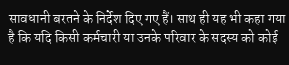सावधानी बरतने के निर्देश दिए गए हैं। साथ ही यह भी कहा गया है कि यदि किसी कर्मचारी या उनके परिवार के सदस्य को कोई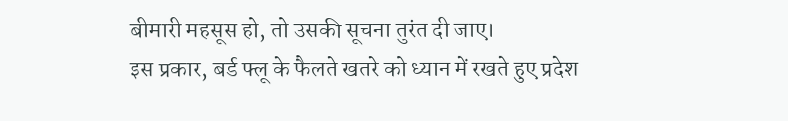बीमारी महसूस हो, तो उसकी सूचना तुरंत दी जाए।
इस प्रकार, बर्ड फ्लू के फैलते खतरे को ध्यान में रखते हुए प्रदेश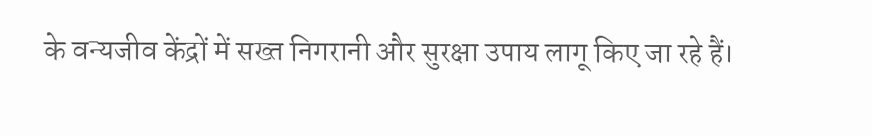के वन्यजीव केंद्रों में सख्त निगरानी और सुरक्षा उपाय लागू किए जा रहे हैं।